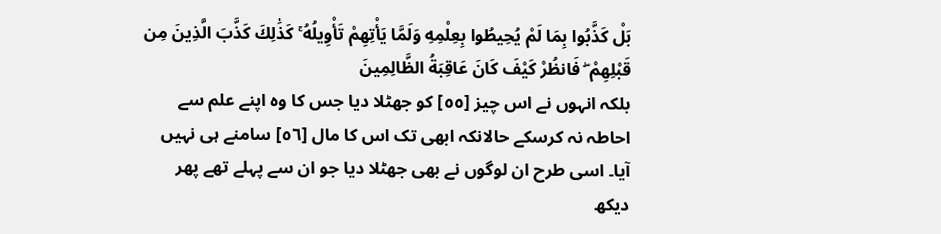بَلْ كَذَّبُوا بِمَا لَمْ يُحِيطُوا بِعِلْمِهِ وَلَمَّا يَأْتِهِمْ تَأْوِيلُهُ ۚ كَذَٰلِكَ كَذَّبَ الَّذِينَ مِن قَبْلِهِمْ ۖ فَانظُرْ كَيْفَ كَانَ عَاقِبَةُ الظَّالِمِينَ
بلکہ انہوں نے اس چیز [٥٥] کو جھٹلا دیا جس کا وہ اپنے علم سے احاطہ نہ کرسکے حالانکہ ابھی تک اس کا مال [٥٦] سامنے ہی نہیں آیا۔ اسی طرح ان لوگوں نے بھی جھٹلا دیا جو ان سے پہلے تھے پھر دیکھ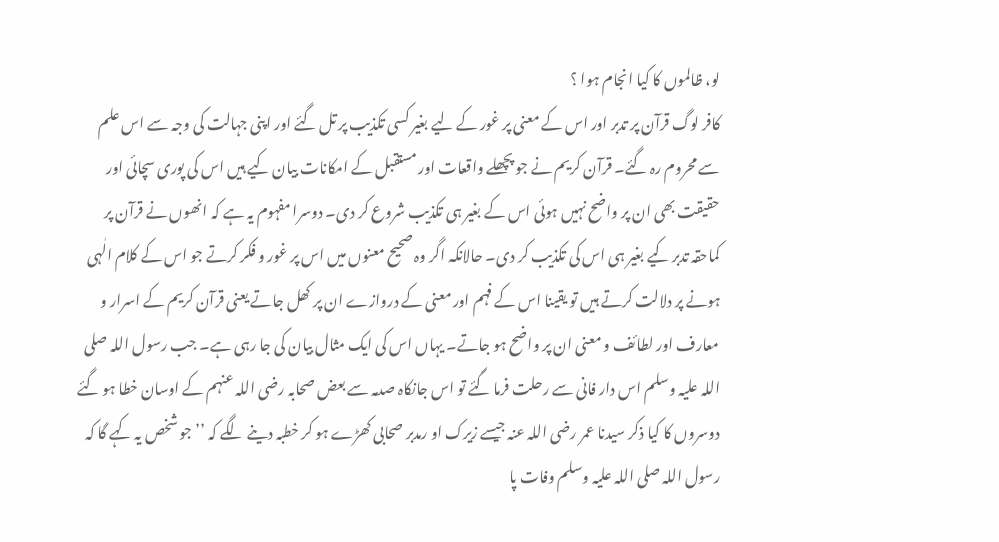لو، ظالموں کا کیا انجام ہوا ؟
کافر لوگ قرآن پر تدبر اور اس کے معنی پر غور کے لیے بغیر کسی تکذیب پر تل گئے اور اپنی جہالت کی وجہ سے اس علم سے محروم رہ گئے۔ قرآن کریم نے جو پچھلے واقعات اور مستقبل کے امکانات بیان کیے ہیں اس کی پوری سچائی اور حقیقت بھی ان پر واضح نہیں ہوئی اس کے بغیر ہی تکذیب شروع کر دی۔ دوسرا مفہوم یہ ہے کہ انھوں نے قرآن پر کماحقہ تدبر کیے بغیر ہی اس کی تکذیب کر دی۔ حالانکہ اگر وہ صحیح معنوں میں اس پر غور و فکر کرتے جو اس کے کلام الٰہی ہونے پر دلالت کرتے ہیں تو یقینا اس کے فہم اور معنی کے دروازے ان پر کھل جاتے یعنی قرآن کریم کے اسرار و معارف اور لطائف و معنی ان پر واضح ہو جاتے۔ یہاں اس کی ایک مثال بیان کی جا رہی ہے۔ جب رسول اللہ صلی اللہ علیہ وسلم اس دار فانی سے رحلت فرما گئے تو اس جانکاہ صدمہ سے بعض صحابہ رضی اللہ عنہم کے اوسان خطا ہو گئے دوسروں کا کیا ذکر سیدنا عمر رضی اللہ عنہ جیسے زیرک او رمدبر صحابی کھڑے ہو کر خطبہ دینے لگے کہ ’’جو شخص یہ کہے گا کہ رسول اللہ صلی اللہ علیہ وسلم وفات پا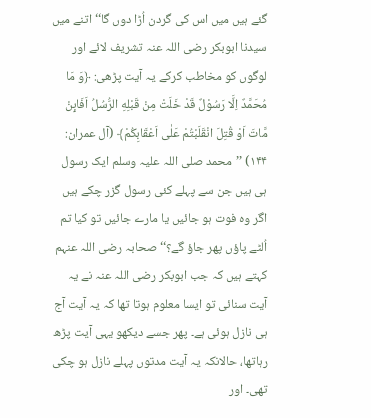گئے ہیں میں اس کی گردن اُڑا دوں گا‘‘ اتنے میں سیدنا ابوبکر رضی اللہ عنہ تشریف لائے اور لوگوں کو مخاطب کرکے یہ آیت پڑھی: ﴿وَ مَا مُحَمَّدٌ اِلَّا رَسُوْلٌ قَدْ خَلَتْ مِنْ قَبْلِهِ الرُّسُلُ اَفَاىِٕنْ مَّاتَ اَوْ قُتِلَ انْقَلَبْتُمْ عَلٰى اَعْقَابِكُمْ﴾ (آل عمران: ۱۴۴) ’’محمد صلی اللہ علیہ وسلم ایک رسول ہی ہیں جن سے پہلے کئی رسول گزر چکے ہیں اگر وہ فوت ہو جائیں یا مارے جائیں تو کیا تم اُلٹے پاؤں پھر جاؤ گے؟‘‘ صحابہ رضی اللہ عنہم کہتے ہیں کہ جب ابوبکر رضی اللہ عنہ نے یہ آیت سنائی تو ایسا معلوم ہوتا تھا کہ یہ آیت آج ہی نازل ہوئی ہے۔ پھر جسے دیکھو یہی آیت پڑھ رہاتھا، حالانکہ یہ آیت مدتوں پہلے نازل ہو چکی تھی۔ اور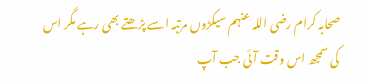صحابہ کرام رضی اللہ عنہم سیکڑوں مرتبہ اسے پڑھتے بھی رہے مگر اس کی سمجھ اس وقت آئی جب آپ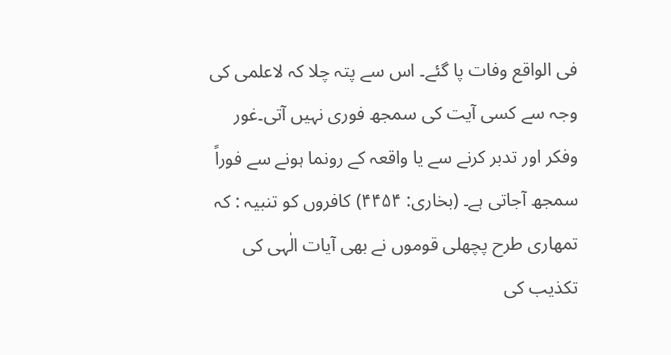فی الواقع وفات پا گئے۔ اس سے پتہ چلا کہ لاعلمی کی وجہ سے کسی آیت کی سمجھ فوری نہیں آتی۔غور وفکر اور تدبر کرنے سے یا واقعہ کے رونما ہونے سے فوراً سمجھ آجاتی ہے۔ (بخاری: ۴۴۵۴) کافروں کو تنبیہ : کہ تمھاری طرح پچھلی قوموں نے بھی آیات الٰہی کی تکذیب کی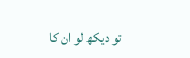تو دیکھ لو ان کا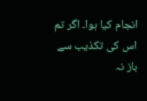انجام کیا ہوا۔ اگر تم اس کی تکذیب سے باز نہ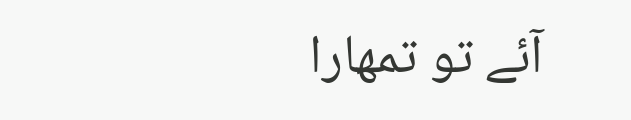آئے تو تمھارا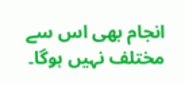انجام بھی اس سے مختلف نہیں ہوگا۔